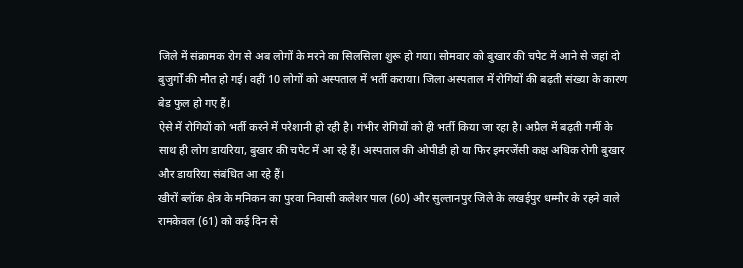जिले में संक्रामक रोग से अब लोगों के मरने का सिलसिला शुरू हो गया। सोमवार को बुखार की चपेट में आने से जहां दो बुजुर्गों की मौत हो गई। वहीं 10 लोगों को अस्पताल में भर्ती कराया। जिला अस्पताल में रोगियों की बढ़ती संख्या के कारण बेड फुल हो गए हैं।
ऐसे में रोगियों को भर्ती करने में परेशानी हो रही है। गंभीर रोगियों को ही भर्ती किया जा रहा है। अप्रैल में बढ़ती गर्मी के साथ ही लोग डायरिया, बुखार की चपेट में आ रहे हैं। अस्पताल की ओपीडी हो या फिर इमरजेंसी कक्ष अधिक रोगी बुखार और डायरिया संबंधित आ रहे हैं।
खीरों ब्लॉक क्षेत्र के मनिकन का पुरवा निवासी कलेशर पाल (60) और सुल्तानपुर जिले के लखईपुर धम्मौर के रहने वाले रामकेवल (61) को कई दिन से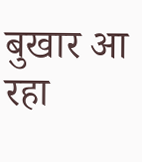बुखार आ रहा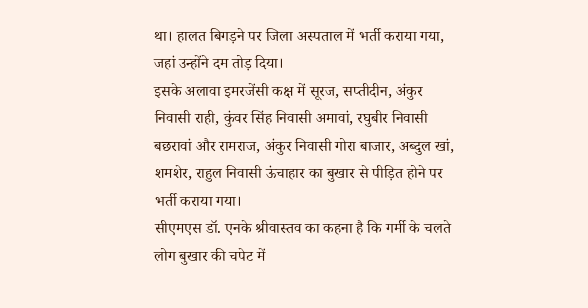था। हालत बिगड़ने पर जिला अस्पताल में भर्ती कराया गया, जहां उन्होंने दम तोड़ दिया।
इसके अलावा इमरजेंसी कक्ष में सूरज, सप्तीदीन, अंकुर निवासी राही, कुंवर सिंह निवासी अमावां, रघुबीर निवासी बछरावां और रामराज, अंकुर निवासी गोरा बाजार, अब्दुल खां, शमशेर, राहुल निवासी ऊंचाहार का बुखार से पीड़ित होने पर भर्ती कराया गया।
सीएमएस डॉ. एनके श्रीवास्तव का कहना है कि गर्मी के चलते लोग बुखार की चपेट में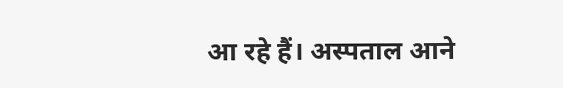आ रहे हैं। अस्पताल आने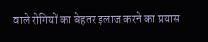वाले रोगियों का बेहतर इलाज करने का प्रयास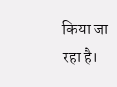किया जा रहा है।